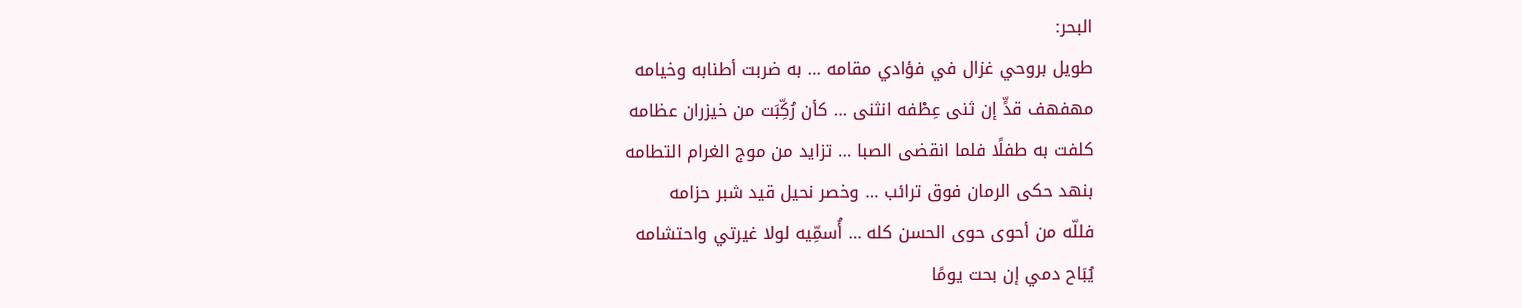البحر:
طويل بروحي غزال في فؤادي مقامه … به ضربت أطنابه وخيامه
مهفهف قدٍّ إن ثنى عِطْفه انثنى … كأن رُكِّبَت من خيزران عظامه
كلفت به طفلًا فلما انقضى الصبا … تزايد من موج الغرام التطامه
بنهد حكى الرمان فوق ترائب … وخصر نحيل قيد شبر حزامه
فللّه من أحوى حوى الحسن كله … أُسمِّيه لولا غيرتي واحتشامه
يُبَاح دمي إن بحت يومًا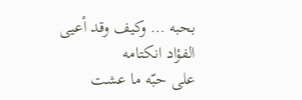بحبه … وكيف وقد أعيى الفؤاد انكتامه
على حبّه ما عشت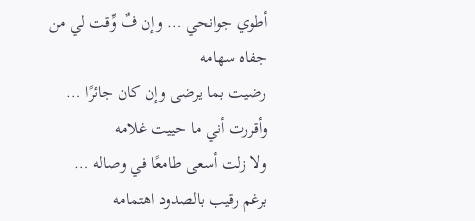أطوي جوانحي … وإن فٌ وِّقت لي من جفاه سهامه
رضيت بما يرضى وإن كان جائرًا … وأقررت أني ما حييت غلامه
ولا زلت أسعى طامعًا في وصاله … برغم رقيب بالصدود اهتمامه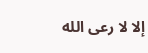إلا لا رعى الله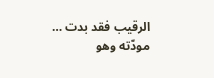الرقيب فقد بدت … مودّته وهو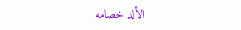الألد خصامه